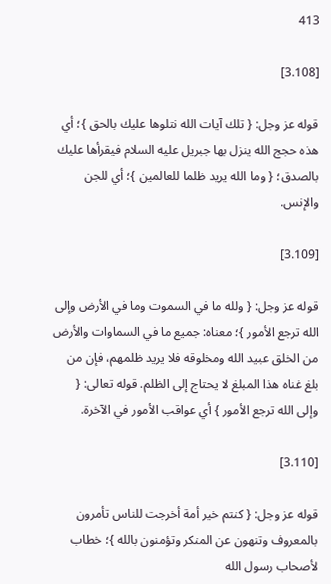413

[3.108]

قوله عز وجل: { تلك آيات الله نتلوها عليك بالحق }؛ أي هذه حجج الله ينزل بها جبريل عليه السلام فيقرأها عليك بالصدق؛ { وما الله يريد ظلما للعالمين }؛ أي للجن والإنس.

[3.109]

قوله عز وجل: { ولله ما في السموت وما في الأرض وإلى الله ترجع الأمور }؛ معناه: جميع ما في السماوات والأرض من الخلق عبيد الله ومخلوقه فلا يريد ظلمهم، فإن من بلغ غناه هذا المبلغ لا يحتاج إلى الظلم. قوله تعالى: { وإلى الله ترجع الأمور } أي عواقب الأمور في الآخرة.

[3.110]

قوله عز وجل: { كنتم خير أمة أخرجت للناس تأمرون بالمعروف وتنهون عن المنكر وتؤمنون بالله }؛ خطاب لأصحاب رسول الله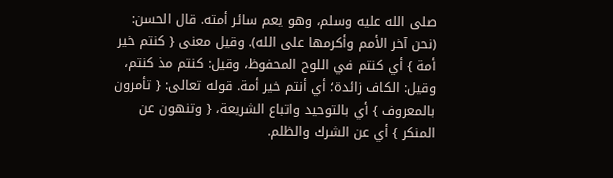صلى الله عليه وسلم، وهو يعم سائر أمته. قال الحسن: (نحن آخر الأمم وأكرمها على الله). وقيل معنى { كنتم خير أمة } أي كنتم في اللوح المحفوظ، وقيل: كنتم مذ كنتم، وقيل: الكاف زائدة؛ أي أنتم خير أمة. قوله تعالى: { تأمرون بالمعروف } أي بالتوحيد واتباع الشريعة، { وتنهون عن المنكر } أي عن الشرك والظلم.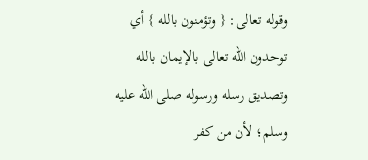وقوله تعالى: { وتؤمنون بالله } أي توحدون الله تعالى بالإيمان بالله وتصديق رسله ورسوله صلى الله عليه وسلم؛ لأن من كفر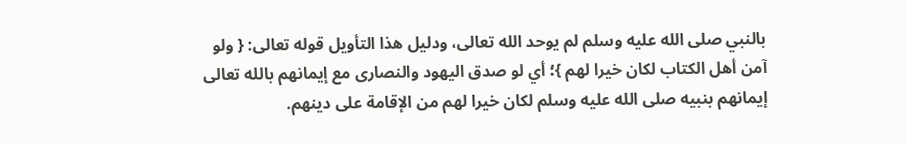بالنبي صلى الله عليه وسلم لم يوحد الله تعالى، ودليل هذا التأويل قوله تعالى: { ولو آمن أهل الكتاب لكان خيرا لهم }؛ أي لو صدق اليهود والنصارى مع إيمانهم بالله تعالى إيمانهم بنبيه صلى الله عليه وسلم لكان خيرا لهم من الإقامة على دينهم.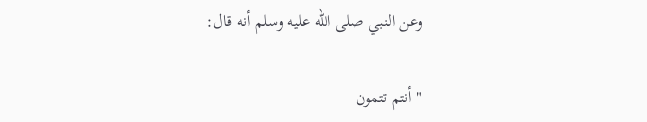وعن النبي صلى الله عليه وسلم أنه قال:

" أنتم تتمون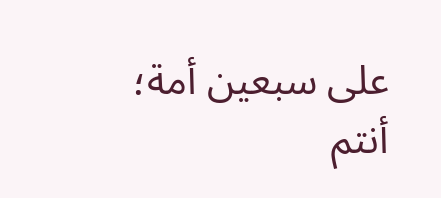على سبعين أمة؛ أنتم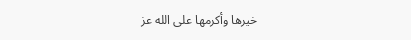خيرها وأكرمها على الله عز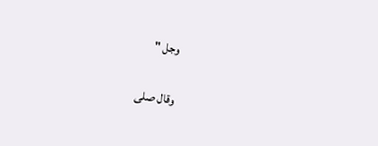وجل "

وقال صلى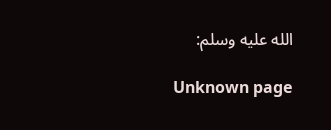الله عليه وسلم:

Unknown page